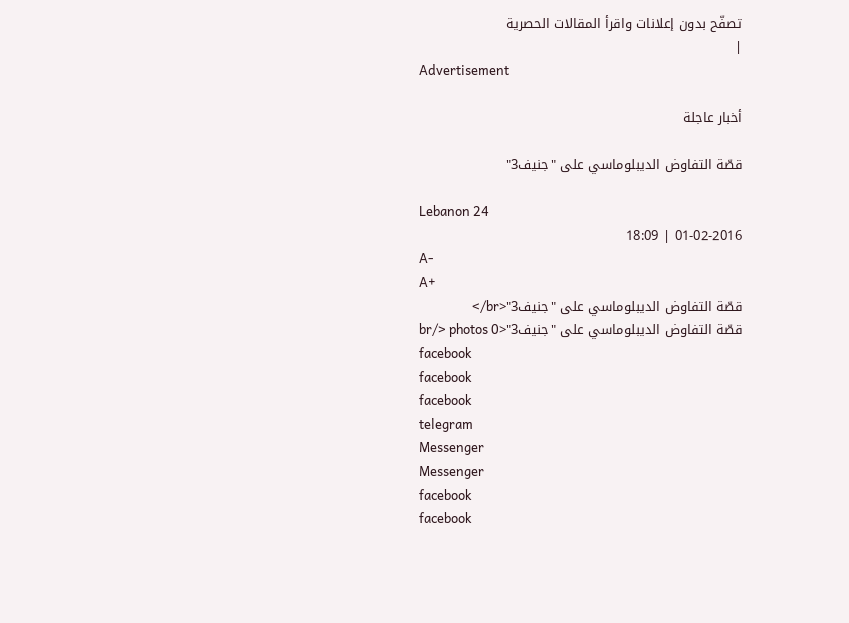تصفّح بدون إعلانات واقرأ المقالات الحصرية
|
Advertisement

أخبار عاجلة

قصّة التفاوض الديبلوماسي على "جنيف3"

Lebanon 24
01-02-2016 | 18:09
A-
A+
قصّة التفاوض الديبلوماسي على "جنيف3"<br/>
قصّة التفاوض الديبلوماسي على "جنيف3"<br/> photos 0
facebook
facebook
facebook
telegram
Messenger
Messenger
facebook
facebook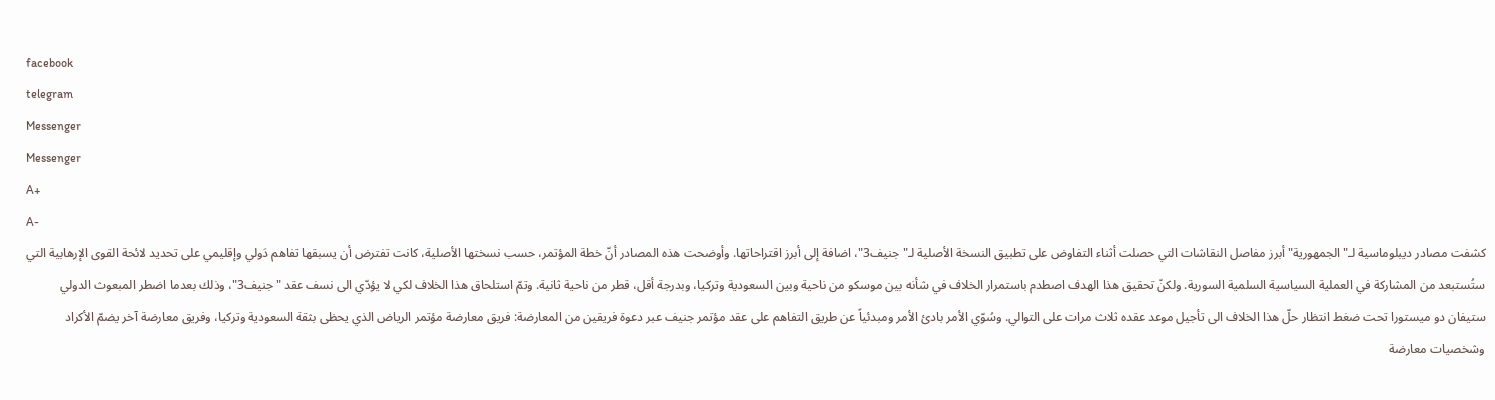facebook
telegram
Messenger
Messenger
A+
A-
كشفت مصادر ديبلوماسية لـ"الجمهورية" أبرز مفاصل النقاشات التي حصلت أثناء التفاوض على تطبيق النسخة الأصلية لـ"جنيف3"، اضافة إلى أبرز اقتراحاتها. وأوضحت هذه المصادر أنّ خطة المؤتمر، حسب نسختها الأصلية، كانت تفترض أن يسبقها تفاهم دَولي وإقليمي على تحديد لائحة القوى الإرهابية التي ستُستبعد من المشاركة في العملية السياسية السلمية السورية. ولكنّ تحقيق هذا الهدف اصطدم باستمرار الخلاف في شأنه بين موسكو من ناحية وبين السعودية وتركيا، وبدرجة أقل، قطر من ناحية ثانية. وتمّ استلحاق هذا الخلاف لكي لا يؤدّي الى نسف عقد "جنيف3"، وذلك بعدما اضطر المبعوث الدولي ستيفان دو ميستورا تحت ضغط انتظار حلّ هذا الخلاف الى تأجيل موعد عقده ثلاث مرات على التوالي. وسُوّي الأمر بادئ الأمر ومبدئياً عن طريق التفاهم على عقد مؤتمر جنيف عبر دعوة فريقين من المعارضة: فريق معارضة مؤتمر الرياض الذي يحظى بثقة السعودية وتركيا، وفريق معارضة آخر يضمّ الأكراد وشخصيات معارضة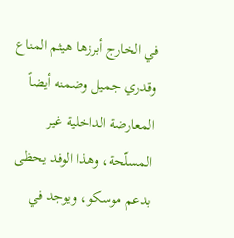في الخارج أبرزها هيثم المناع وقدري جميل وضمنه أيضاً المعارضة الداخلية غير المسلّحة، وهذا الوفد يحظى بدعم موسكو، ويوجد في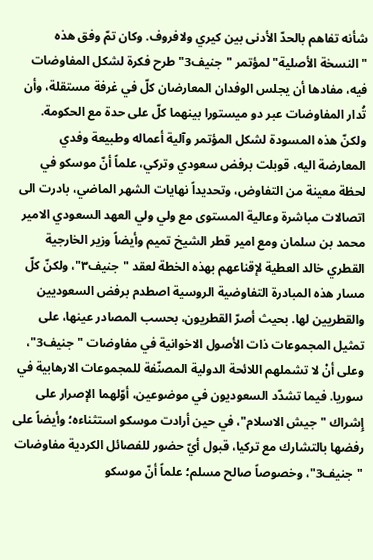شأنه تفاهم بالحدّ الأدنى بين كيري ولافروف. وكان تمّ وفق هذه "النسخة الأصلية" لمؤتمر "جنيف3" طرح فكرة لشكل المفاوضات فيه، مفادها أن يجلس الوفدان المعارضان كلّ في غرفة مستقلة، وأن تُدار المفاوضات عبر دو ميستورا بينهما كلّ على حدة مع الحكومة. ولكنّ هذه المسودة لشكل المؤتمر وآلية أعماله وطبيعة وفدي المعارضة اليه، قوبلت برفض سعودي وتركي، علماً أنّ موسكو في لحظة معينة من التفاوض، وتحديداً نهايات الشهر الماضي، بادرت الى اتصالات مباشرة وعالية المستوى مع ولي ولي العهد السعودي الامير محمد بن سلمان ومع امير قطر الشيخ تميم وأيضاً وزير الخارجية القطري خالد العطية لإقناعهم بهذه الخطة لعقد "جنيف٣"، ولكنّ كلّ مسار هذه المبادرة التفاوضية الروسية اصطدم برفض السعوديين والقطريين لها. بحيث أصرّ القطريون، بحسب المصادر عينها، على تمثيل المجموعات ذات الأصول الاخوانية في مفاوضات "جنيف3"، وعلى أنْ لا تشملهم اللائحة الدولية المصنّفة للمجموعات الارهابية في سوريا. فيما تشدّد السعوديون في موضوعين، أوّلهما الإصرار على إِشراك "جيش الاسلام"، في حين أرادت موسكو استثناءه؛ وأيضاً على رفضها بالتشارك مع تركيا، قبول أيّ حضور للفصائل الكردية مفاوضات "جنيف3"، وخصوصاً صالح مسلم؛ علماً أنّ موسكو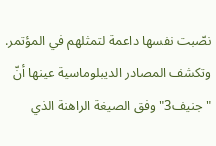نصّبت نفسها داعمة لتمثلهم في المؤتمر. وتكشف المصادر الديبلوماسية عينها أنّ "جنيف3" وفق الصيغة الراهنة الذي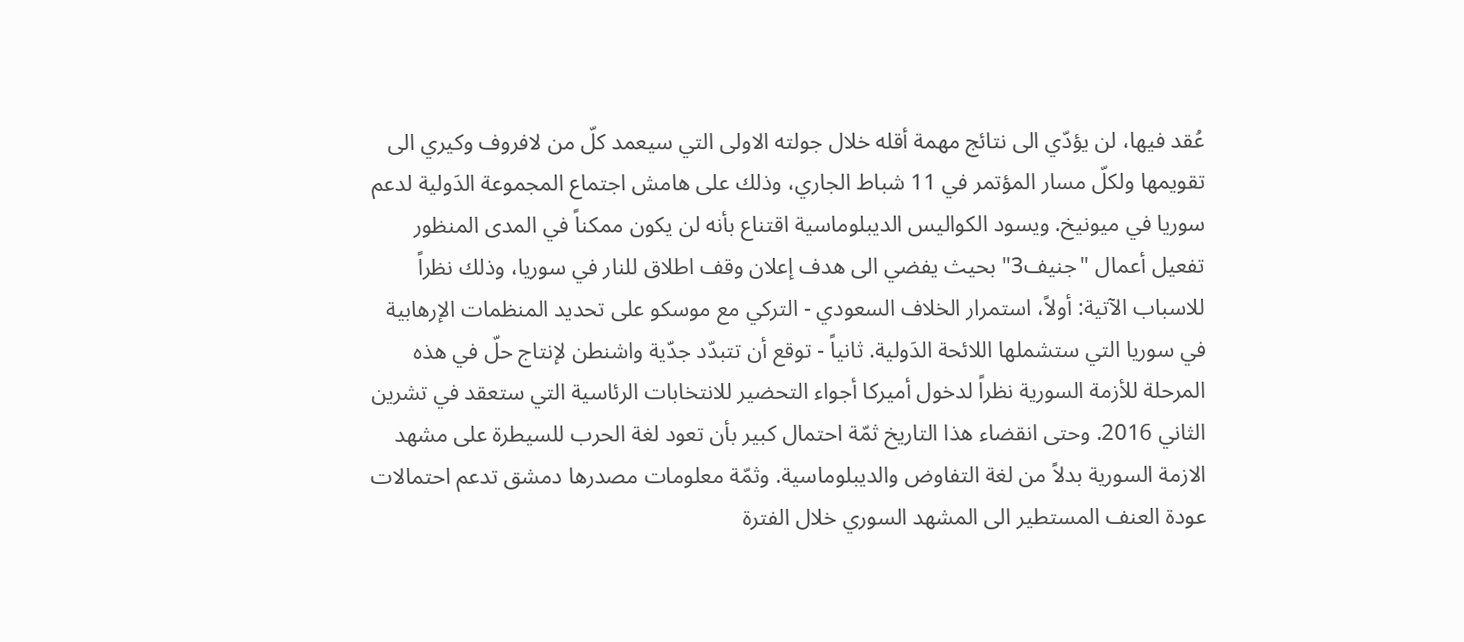عُقد فيها، لن يؤدّي الى نتائج مهمة أقله خلال جولته الاولى التي سيعمد كلّ من لافروف وكيري الى تقويمها ولكلّ مسار المؤتمر في 11 شباط الجاري، وذلك على هامش اجتماع المجموعة الدَولية لدعم سوريا في ميونيخ. ويسود الكواليس الديبلوماسية اقتناع بأنه لن يكون ممكناً في المدى المنظور تفعيل أعمال "جنيف3" بحيث يفضي الى هدف إعلان وقف اطلاق للنار في سوريا، وذلك نظراً للاسباب الآتية: أولاً، استمرار الخلاف السعودي - التركي مع موسكو على تحديد المنظمات الإرهابية في سوريا التي ستشملها اللائحة الدَولية. ثانياً - توقع أن تتبدّد جدّية واشنطن لإنتاج حلّ في هذه المرحلة للأزمة السورية نظراً لدخول أميركا أجواء التحضير للانتخابات الرئاسية التي ستعقد في تشرين الثاني 2016. وحتى انقضاء هذا التاريخ ثمّة احتمال كبير بأن تعود لغة الحرب للسيطرة على مشهد الازمة السورية بدلاً من لغة التفاوض والديبلوماسية. وثمّة معلومات مصدرها دمشق تدعم احتمالات عودة العنف المستطير الى المشهد السوري خلال الفترة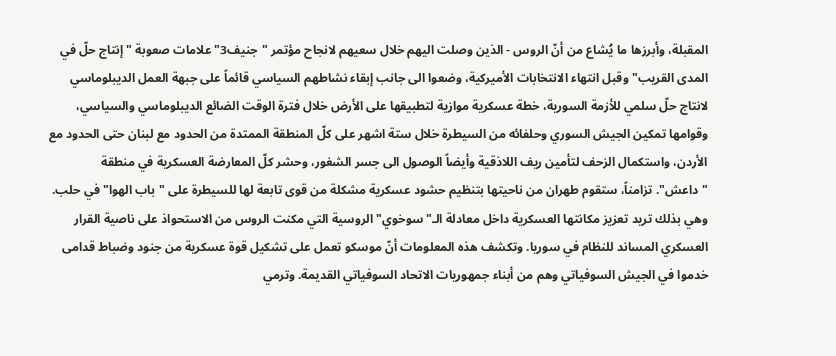المقبلة، وأبرزها ما يُشاع من أنّ الروس - الذين وصلت اليهم خلال سعيهم لانجاح مؤتمر "جنيف3" علامات صعوبة "إنتاج حلّ في المدى القريب" وقبل انتهاء الانتخابات الأميركية، وضعوا الى جانب إبقاء نشاطهم السياسي قائماً على جبهة العمل الديبلوماسي لانتاج حلّ سلمي للأزمة السورية، خطة عسكرية موازية لتطبيقها على الأرض خلال فترة الوقت الضائع الديبلوماسي والسياسي، وقوامها تمكين الجيش السوري وحلفائه من السيطرة خلال ستة اشهر على كلّ المنطقة الممتدة من الحدود مع لبنان حتى الحدود مع الأردن، واستكمال الزحف لتأمين ريف اللاذقية وأيضاً الوصول الى جسر الشغور، وحشر كلّ المعارضة العسكرية في منطقة "داعش". تزامناً، ستقوم طهران من ناحيتها بتنظيم حشود عسكرية مشكلة من قوى تابعة لها للسيطرة على "باب الهوا" في حلب. وهي بذلك تريد تعزيز مكانتها العسكرية داخل معادلة الـ"سوخوي" الروسية التي مكنت الروس من الاستحواذ على ناصية القرار العسكري المساند للنظام في سوريا. وتكشف هذه المعلومات أنّ موسكو تعمل على تشكيل قوة عسكرية من جنود وضباط قدامى خدموا في الجيش السوفياتي وهم من أبناء جمهوريات الاتحاد السوفياتي القديمة. وترمي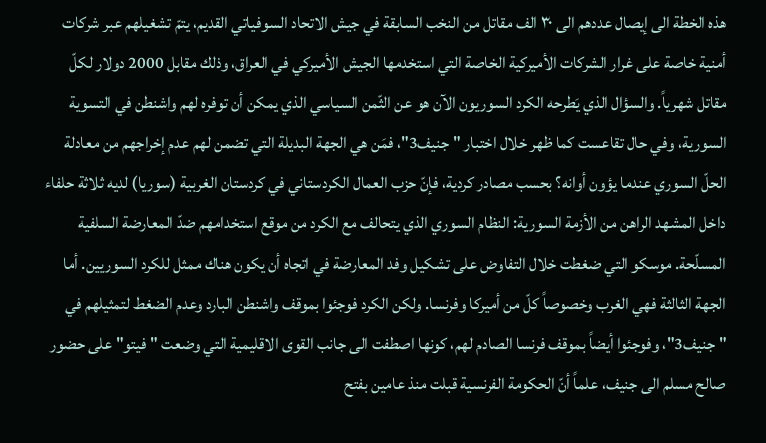هذه الخطة الى إيصال عددهم الى ٣٠ الف مقاتل من النخب السابقة في جيش الاتحاد السوفياتي القديم، يتمّ تشغيلهم عبر شركات أمنية خاصة على غرار الشركات الأميركية الخاصة التي استخدمها الجيش الأميركي في العراق، وذلك مقابل 2000 دولار لكلّ مقاتل شهرياً. والسؤال الذي يَطرحه الكرد السوريون الآن هو عن الثّمن السياسي الذي يمكن أن توفره لهم واشنطن في التسوية السورية، وفي حال تقاعست كما ظهر خلال اختبار "جنيف3"، فمَن هي الجهة البديلة التي تضمن لهم عدم إخراجهم من معادلة الحلّ السوري عندما يؤون أوانه؟ بحسب مصادر كردية، فإنّ حزب العمال الكردستاني في كردستان الغربية (سوريا) لديه ثلاثة حلفاء داخل المشهد الراهن من الأزمة السورية: النظام السوري الذي يتحالف مع الكرد من موقع استخدامهم ضدّ المعارضة السلفية المسلّحة. موسكو التي ضغطت خلال التفاوض على تشكيل وفد المعارضة في اتجاه أن يكون هناك ممثل للكرد السوريين. أما الجهة الثالثة فهي الغرب وخصوصاً كلّ من أميركا وفرنسا. ولكن الكرد فوجئوا بموقف واشنطن البارد وعدم الضغط لتمثيلهم في "جنيف3"، وفوجئوا أيضاً بموقف فرنسا الصادم لهم، كونها اصطفت الى جانب القوى الاقليمية التي وضعت "فيتو" على حضور صالح مسلم الى جنيف، علماً أنّ الحكومة الفرنسية قبلت منذ عامين بفتح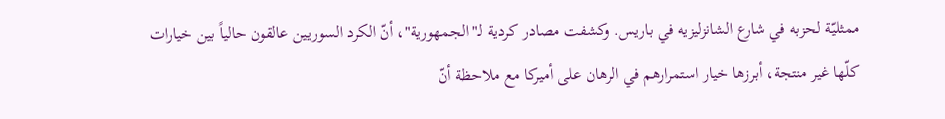ممثليّة لحزبه في شارع الشانزليزيه في باريس. وكشفت مصادر كردية لـ"الجمهورية"، أنّ الكرد السوريين عالقون حالياً بين خيارات كلّها غير منتجة، أبرزها خيار استمرارهم في الرهان على أميركا مع ملاحظة أنّ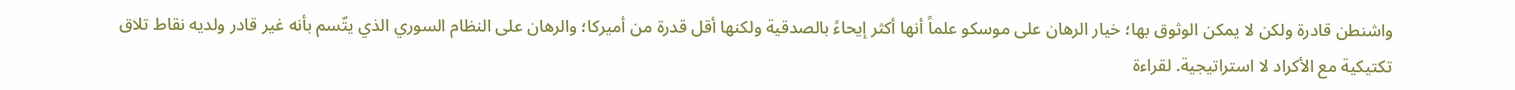واشنطن قادرة ولكن لا يمكن الوثوق بها؛ خيار الرهان على موسكو علماً أنها أكثر إيحاءً بالصدقية ولكنها أقل قدرة من أميركا؛ والرهان على النظام السوري الذي يتّسم بأنه غير قادر ولديه نقاط تلاق تكتيكية مع الأكراد لا استراتيجية. لقراءة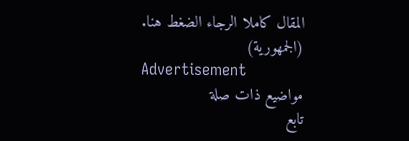المقال كاملا الرجاء الضغط هنا. (الجمهورية)
Advertisement
مواضيع ذات صلة
تابع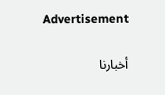Advertisement

أخبارنا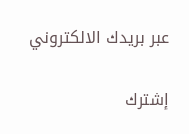عبر بريدك الالكتروني

إشترك